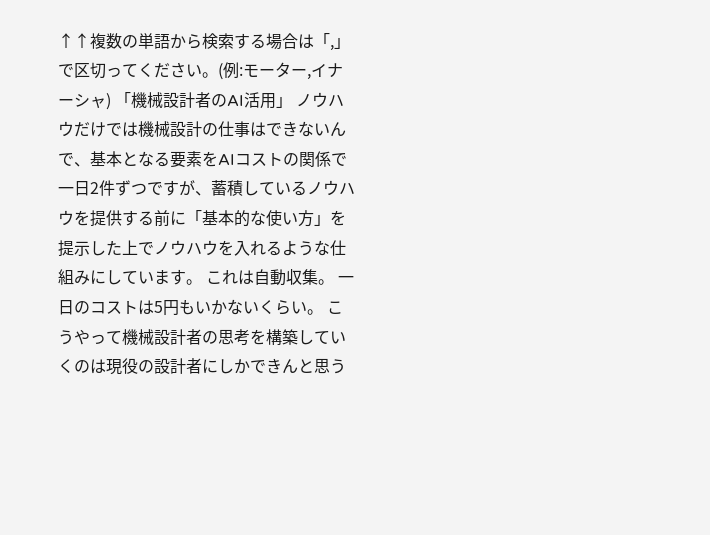↑↑複数の単語から検索する場合は「,」で区切ってください。(例:モーター,イナーシャ) 「機械設計者のAI活用」 ノウハウだけでは機械設計の仕事はできないんで、基本となる要素をAIコストの関係で一日2件ずつですが、蓄積しているノウハウを提供する前に「基本的な使い方」を提示した上でノウハウを入れるような仕組みにしています。 これは自動収集。 一日のコストは5円もいかないくらい。 こうやって機械設計者の思考を構築していくのは現役の設計者にしかできんと思う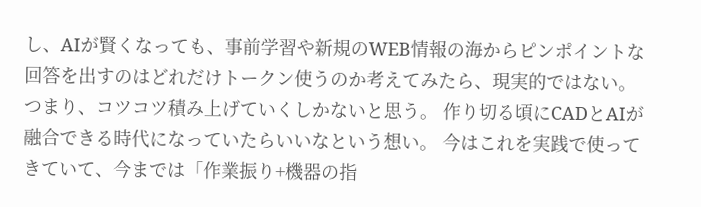し、AIが賢くなっても、事前学習や新規のWEB情報の海からピンポイントな回答を出すのはどれだけトークン使うのか考えてみたら、現実的ではない。 つまり、コツコツ積み上げていくしかないと思う。 作り切る頃にCADとAIが融合できる時代になっていたらいいなという想い。 今はこれを実践で使ってきていて、今までは「作業振り+機器の指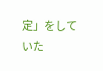定」をしていた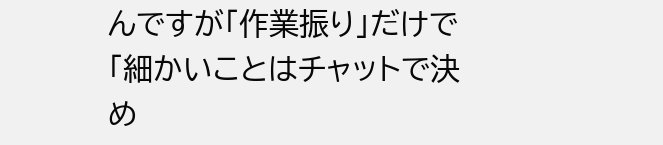んですが「作業振り」だけで「細かいことはチャットで決め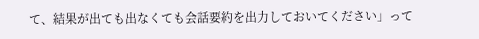て、結果が出ても出なくても会話要約を出力しておいてください」って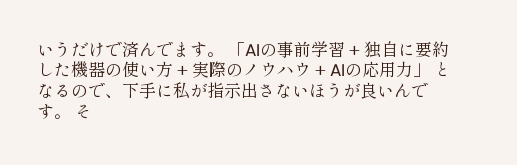いうだけで済んでます。 「AIの事前学習 + 独自に要約した機器の使い方 + 実際のノウハウ + AIの応用力」 となるので、下手に私が指示出さないほうが良いんです。 そ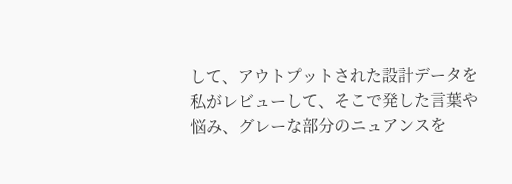して、アウトプットされた設計データを私がレビューして、そこで発した言葉や悩み、グレーな部分のニュアンスを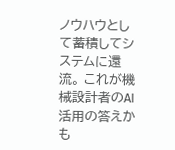ノウハウとして蓄積してシステムに還流。 これが機械設計者のAI活用の答えかも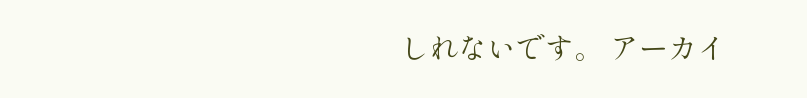しれないです。 アーカイ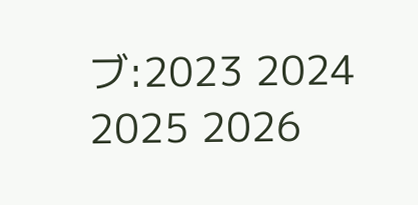ブ:2023 2024 2025 2026